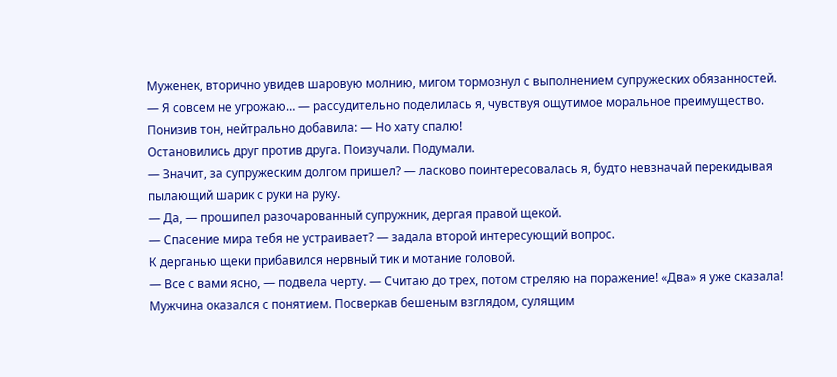Муженек, вторично увидев шаровую молнию, мигом тормознул с выполнением супружеских обязанностей.
— Я совсем не угрожаю… — рассудительно поделилась я, чувствуя ощутимое моральное преимущество. Понизив тон, нейтрально добавила: — Но хату спалю!
Остановились друг против друга. Поизучали. Подумали.
— Значит, за супружеским долгом пришел? — ласково поинтересовалась я, будто невзначай перекидывая пылающий шарик с руки на руку.
— Да, — прошипел разочарованный супружник, дергая правой щекой.
— Спасение мира тебя не устраивает? — задала второй интересующий вопрос.
К дерганью щеки прибавился нервный тик и мотание головой.
— Все с вами ясно, — подвела черту. — Считаю до трех, потом стреляю на поражение! «Два» я уже сказала!
Мужчина оказался с понятием. Посверкав бешеным взглядом, сулящим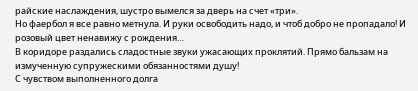райские наслаждения, шустро вымелся за дверь на счет «три».
Но фаербол я все равно метнула. И руки освободить надо, и чтоб добро не пропадало! И розовый цвет ненавижу с рождения…
В коридоре раздались сладостные звуки ужасающих проклятий. Прямо бальзам на измученную супружескими обязанностями душу!
С чувством выполненного долга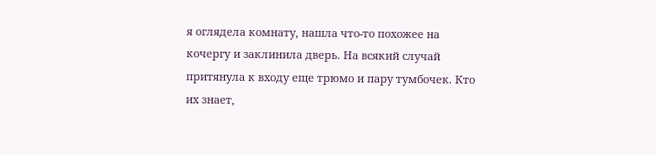я оглядела комнату, нашла что-то похожее на кочергу и заклинила дверь. На всякий случай притянула к входу еще трюмо и пару тумбочек. Кто их знает,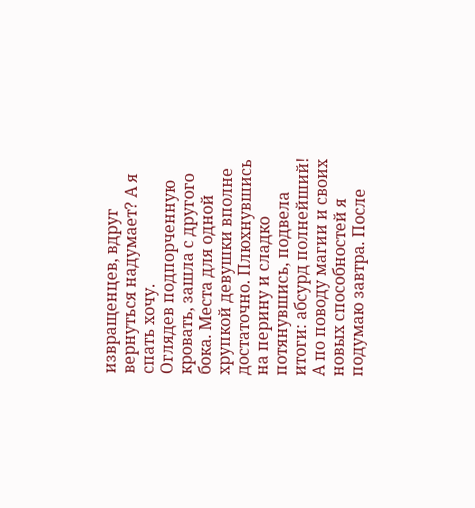извращенцев, вдруг вернуться надумает? А я спать хочу.
Оглядев подпорченную кровать, зашла с другого бока. Места для одной хрупкой девушки вполне достаточно. Плюхнувшись на перину и сладко потянувшись, подвела итоги: абсурд полнейший! А по поводу магии и своих новых способностей я подумаю завтра. После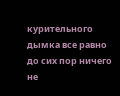курительного дымка все равно до сих пор ничего не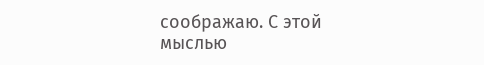соображаю. С этой мыслью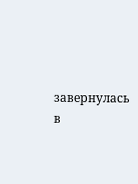завернулась в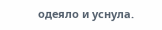одеяло и уснула.